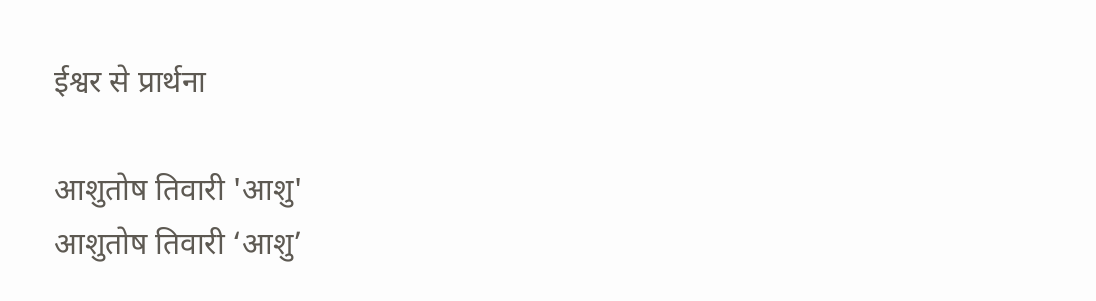ईश्वर से प्रार्थना

आशुतोष तिवारी 'आशु'
आशुतोष तिवारी ‘आशु’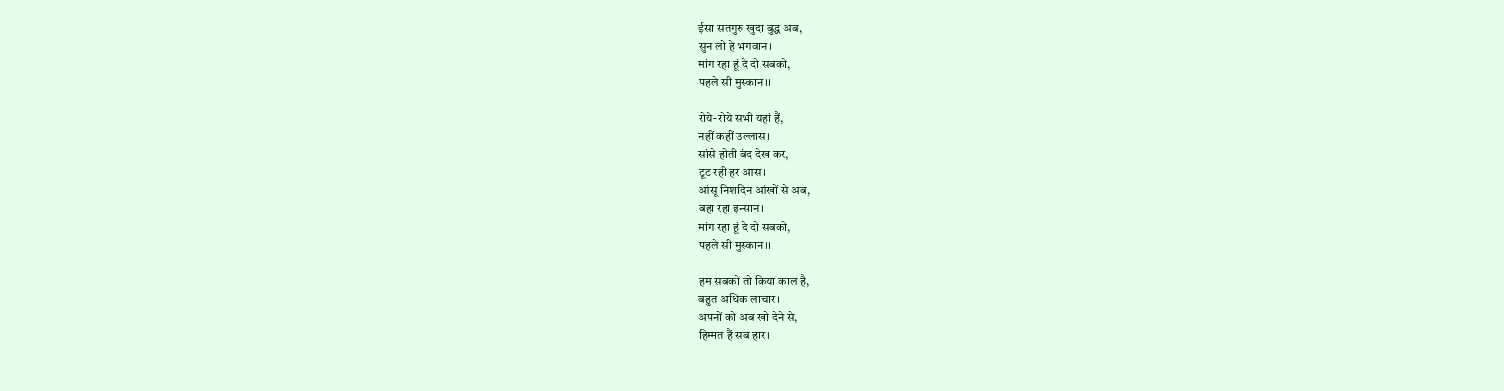ईसा सतगुरु खुदा बुद्ध अब,
सुन लो हे भगवान।
मांग रहा हूं दे दो सबको,
पहले सी मुस्कान।।

रोये-रोये सभी यहां हैं,
नहीं कहीं उल्लास।
सांसे होती बंद देख कर,
टूट रही हर आस।
आंसू निशदिन आंखों से अब,
बहा रहा इन्सान।
मांग रहा हूं दे दो सबको,
पहले सी मुस्कान।।

हम सबको तो किया काल है,
बहुत अधिक लाचार।
अपनों को अब खो देने से,
हिम्मत हैं सब हार।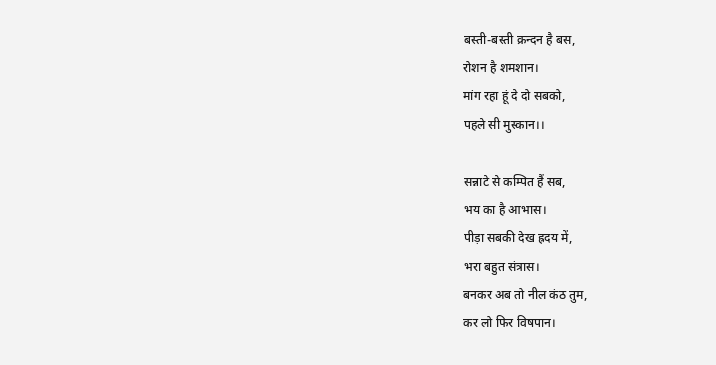बस्ती-बस्ती क्रन्दन है बस,
रोशन है शमशान।
मांग रहा हूं दे दो सबको,
पहले सी मुस्कान।।

सन्नाटे से कम्पित हैं सब,
भय का है आभास।
पीड़ा सबकी देख ह्रदय में,
भरा बहुत संत्रास।
बनकर अब तो नील कंठ तुम,
कर लो फिर विषपान।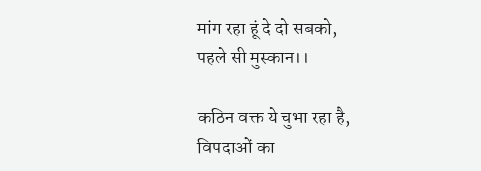मांग रहा हूं दे दो सबको,
पहले सी मुस्कान।।

कठिन वक्त ये चुभा रहा है,
विपदाओं का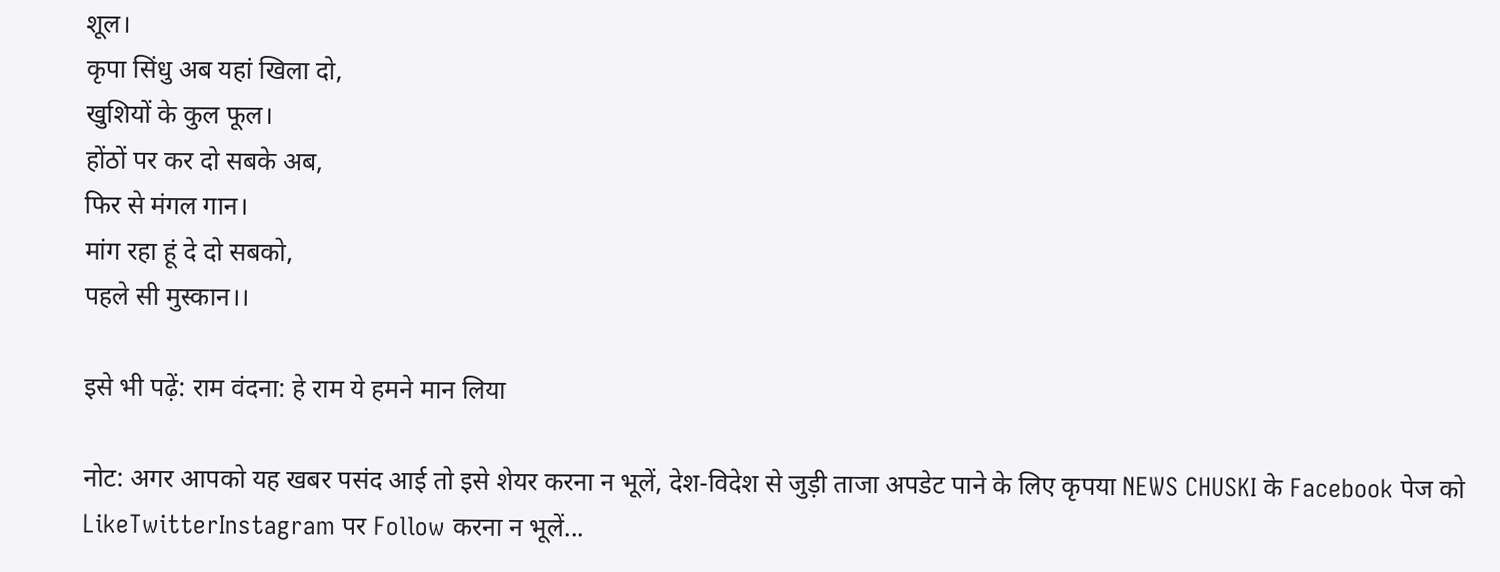शूल।
कृपा सिंधु अब यहां खिला दो,
खुशियों के कुल फूल।
होंठों पर कर दो सबके अब,
फिर से मंगल गान।
मांग रहा हूं दे दो सबको,
पहले सी मुस्कान।।

इसे भी पढ़ें: राम वंदना: हे राम ये हमने मान लिया

नोट: अगर आपको यह खबर पसंद आई तो इसे शेयर करना न भूलें, देश-विदेश से जुड़ी ताजा अपडेट पाने के लिए कृपया NEWS CHUSKI के Facebook पेज को LikeTwitterInstagram पर Follow करना न भूलें...